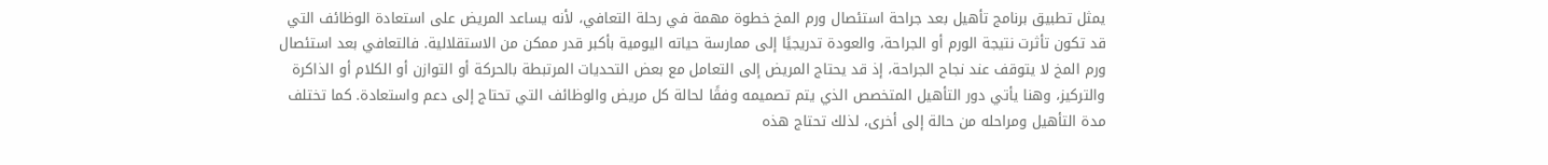يمثل تطبيق برنامج تأهيل بعد جراحة استئصال ورم المخ خطوة مهمة في رحلة التعافي، لأنه يساعد المريض على استعادة الوظائف التي قد تكون تأثرت نتيجة الورم أو الجراحة، والعودة تدريجيًا إلى ممارسة حياته اليومية بأكبر قدر ممكن من الاستقلالية. فالتعافي بعد استئصال ورم المخ لا يتوقف عند نجاح الجراحة، إذ قد يحتاج المريض إلى التعامل مع بعض التحديات المرتبطة بالحركة أو التوازن أو الكلام أو الذاكرة والتركيز، وهنا يأتي دور التأهيل المتخصص الذي يتم تصميمه وفقًا لحالة كل مريض والوظائف التي تحتاج إلى دعم واستعادة. كما تختلف مدة التأهيل ومراحله من حالة إلى أخرى، لذلك تحتاج هذه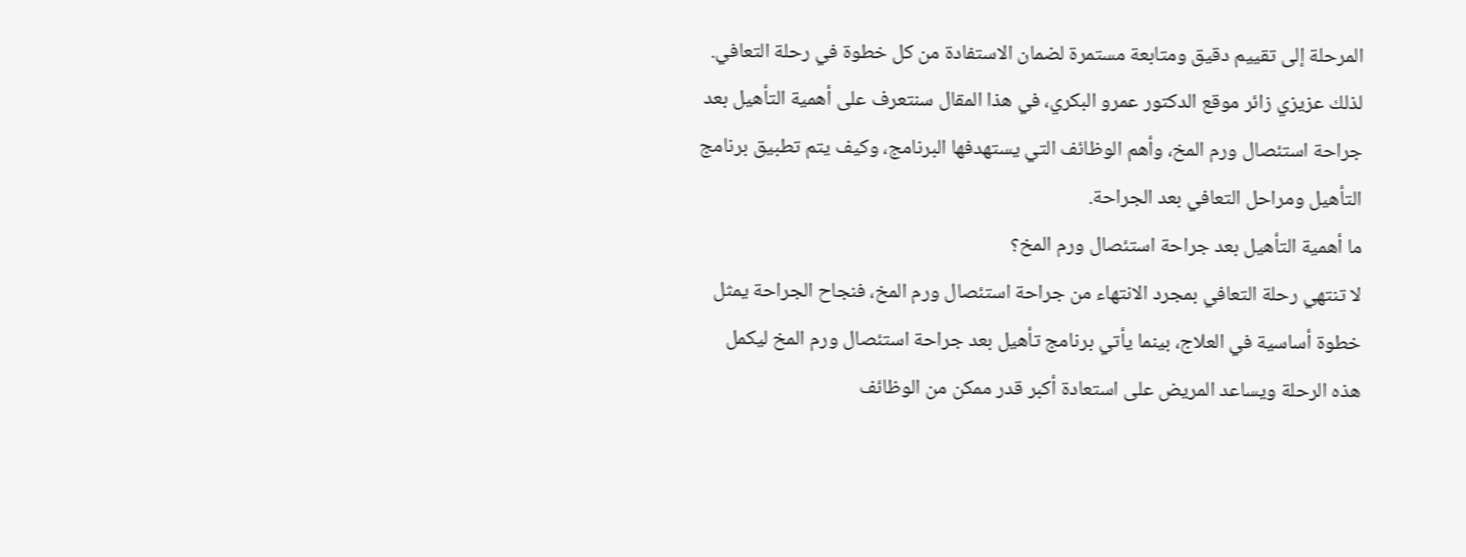المرحلة إلى تقييم دقيق ومتابعة مستمرة لضمان الاستفادة من كل خطوة في رحلة التعافي.
لذلك عزيزي زائر موقع الدكتور عمرو البكري، في هذا المقال سنتعرف على أهمية التأهيل بعد جراحة استئصال ورم المخ، وأهم الوظائف التي يستهدفها البرنامج، وكيف يتم تطبيق برنامج التأهيل ومراحل التعافي بعد الجراحة.
ما أهمية التأهيل بعد جراحة استئصال ورم المخ؟
لا تنتهي رحلة التعافي بمجرد الانتهاء من جراحة استئصال ورم المخ، فنجاح الجراحة يمثل خطوة أساسية في العلاج، بينما يأتي برنامج تأهيل بعد جراحة استئصال ورم المخ ليكمل هذه الرحلة ويساعد المريض على استعادة أكبر قدر ممكن من الوظائف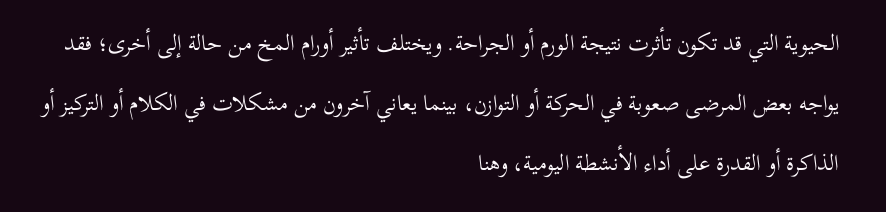الحيوية التي قد تكون تأثرت نتيجة الورم أو الجراحة. ويختلف تأثير أورام المخ من حالة إلى أخرى؛ فقد يواجه بعض المرضى صعوبة في الحركة أو التوازن، بينما يعاني آخرون من مشكلات في الكلام أو التركيز أو الذاكرة أو القدرة على أداء الأنشطة اليومية، وهنا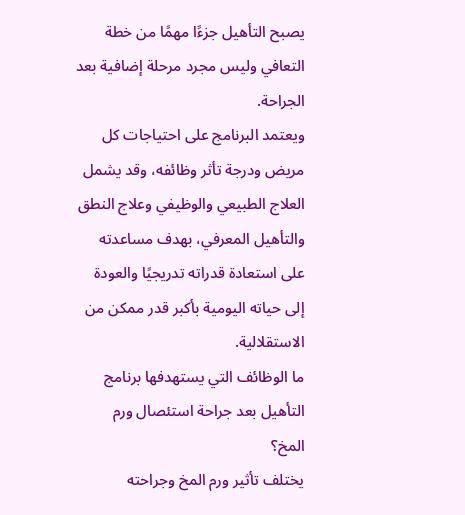يصبح التأهيل جزءًا مهمًا من خطة التعافي وليس مجرد مرحلة إضافية بعد الجراحة.
ويعتمد البرنامج على احتياجات كل مريض ودرجة تأثر وظائفه، وقد يشمل العلاج الطبيعي والوظيفي وعلاج النطق والتأهيل المعرفي، بهدف مساعدته على استعادة قدراته تدريجيًا والعودة إلى حياته اليومية بأكبر قدر ممكن من الاستقلالية.
ما الوظائف التي يستهدفها برنامج التأهيل بعد جراحة استئصال ورم المخ؟
يختلف تأثير ورم المخ وجراحته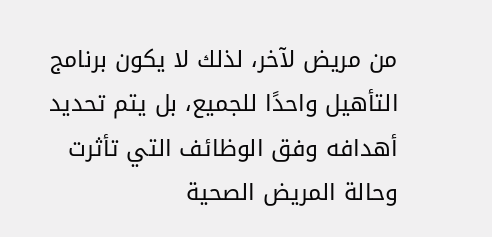من مريض لآخر، لذلك لا يكون برنامج التأهيل واحدًا للجميع، بل يتم تحديد أهدافه وفق الوظائف التي تأثرت وحالة المريض الصحية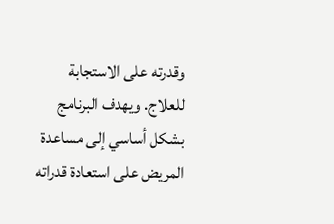وقدرته على الاستجابة للعلاج. ويهدف البرنامج بشكل أساسي إلى مساعدة المريض على استعادة قدراته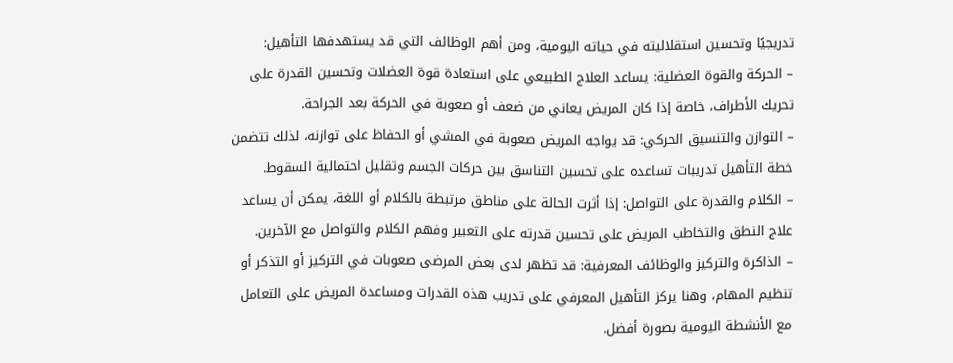تدريجيًا وتحسين استقلاليته في حياته اليومية، ومن أهم الوظائف التي قد يستهدفها التأهيل:
– الحركة والقوة العضلية: يساعد العلاج الطبيعي على استعادة قوة العضلات وتحسين القدرة على تحريك الأطراف، خاصة إذا كان المريض يعاني من ضعف أو صعوبة في الحركة بعد الجراحة.
– التوازن والتنسيق الحركي: قد يواجه المريض صعوبة في المشي أو الحفاظ على توازنه، لذلك تتضمن خطة التأهيل تدريبات تساعده على تحسين التناسق بين حركات الجسم وتقليل احتمالية السقوط.
– الكلام والقدرة على التواصل: إذا أثرت الحالة على مناطق مرتبطة بالكلام أو اللغة، يمكن أن يساعد علاج النطق والتخاطب المريض على تحسين قدرته على التعبير وفهم الكلام والتواصل مع الآخرين.
– الذاكرة والتركيز والوظائف المعرفية: قد تظهر لدى بعض المرضى صعوبات في التركيز أو التذكر أو تنظيم المهام، وهنا يركز التأهيل المعرفي على تدريب هذه القدرات ومساعدة المريض على التعامل مع الأنشطة اليومية بصورة أفضل.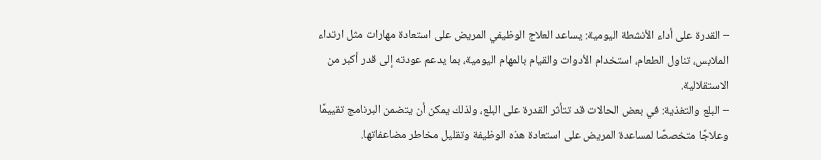– القدرة على أداء الأنشطة اليومية: يساعد العلاج الوظيفي المريض على استعادة مهارات مثل ارتداء الملابس، تناول الطعام، استخدام الأدوات والقيام بالمهام اليومية، بما يدعم عودته إلى قدر أكبر من الاستقلالية.
– البلع والتغذية: في بعض الحالات قد تتأثر القدرة على البلع، ولذلك يمكن أن يتضمن البرنامج تقييمًا وعلاجًا متخصصًا لمساعدة المريض على استعادة هذه الوظيفة وتقليل مخاطر مضاعفاتها.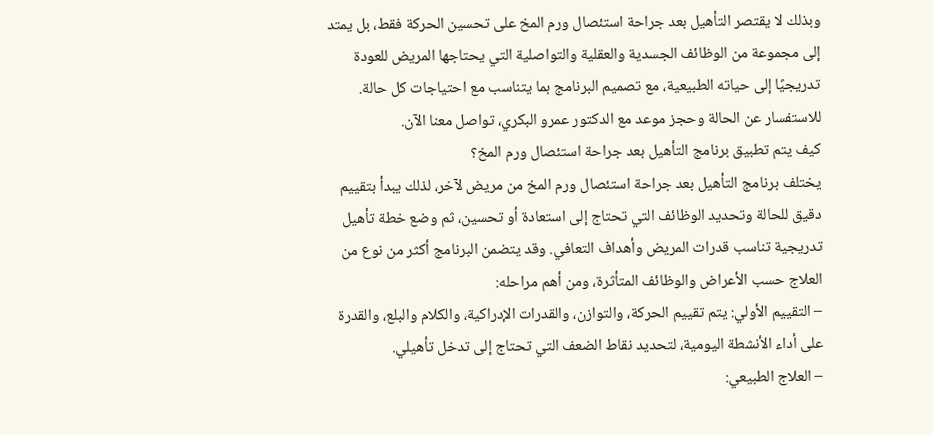وبذلك لا يقتصر التأهيل بعد جراحة استئصال ورم المخ على تحسين الحركة فقط، بل يمتد إلى مجموعة من الوظائف الجسدية والعقلية والتواصلية التي يحتاجها المريض للعودة تدريجيًا إلى حياته الطبيعية، مع تصميم البرنامج بما يتناسب مع احتياجات كل حالة.
للاستفسار عن الحالة وحجز موعد مع الدكتور عمرو البكري، تواصل معنا الآن.
كيف يتم تطبيق برنامج التأهيل بعد جراحة استئصال ورم المخ؟
يختلف برنامج التأهيل بعد جراحة استئصال ورم المخ من مريض لآخر، لذلك يبدأ بتقييم دقيق للحالة وتحديد الوظائف التي تحتاج إلى استعادة أو تحسين، ثم وضع خطة تأهيل تدريجية تناسب قدرات المريض وأهداف التعافي. وقد يتضمن البرنامج أكثر من نوع من العلاج حسب الأعراض والوظائف المتأثرة، ومن أهم مراحله:
– التقييم الأولي: يتم تقييم الحركة، والتوازن، والقدرات الإدراكية، والكلام والبلع، والقدرة على أداء الأنشطة اليومية، لتحديد نقاط الضعف التي تحتاج إلى تدخل تأهيلي.
– العلاج الطبيعي: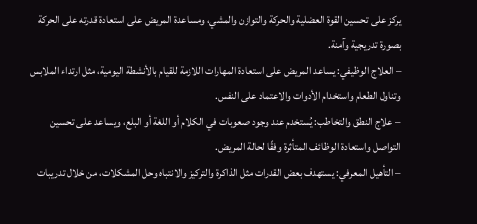يركز على تحسين القوة العضلية والحركة والتوازن والمشي، ومساعدة المريض على استعادة قدرته على الحركة بصورة تدريجية وآمنة.
– العلاج الوظيفي: يساعد المريض على استعادة المهارات اللازمة للقيام بالأنشطة اليومية، مثل ارتداء الملابس وتناول الطعام واستخدام الأدوات والاعتماد على النفس.
– علاج النطق والتخاطب: يُستخدم عند وجود صعوبات في الكلام أو اللغة أو البلع، ويساعد على تحسين التواصل واستعادة الوظائف المتأثرة وفقًا لحالة المريض.
– التأهيل المعرفي: يستهدف بعض القدرات مثل الذاكرة والتركيز والانتباه وحل المشكلات، من خلال تدريبات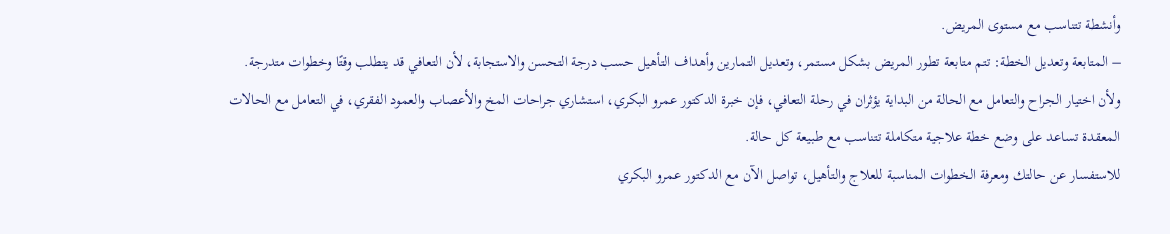وأنشطة تتناسب مع مستوى المريض.
– المتابعة وتعديل الخطة: تتم متابعة تطور المريض بشكل مستمر، وتعديل التمارين وأهداف التأهيل حسب درجة التحسن والاستجابة، لأن التعافي قد يتطلب وقتًا وخطوات متدرجة.
ولأن اختيار الجراح والتعامل مع الحالة من البداية يؤثران في رحلة التعافي، فإن خبرة الدكتور عمرو البكري، استشاري جراحات المخ والأعصاب والعمود الفقري، في التعامل مع الحالات المعقدة تساعد على وضع خطة علاجية متكاملة تتناسب مع طبيعة كل حالة.
للاستفسار عن حالتك ومعرفة الخطوات المناسبة للعلاج والتأهيل، تواصل الآن مع الدكتور عمرو البكري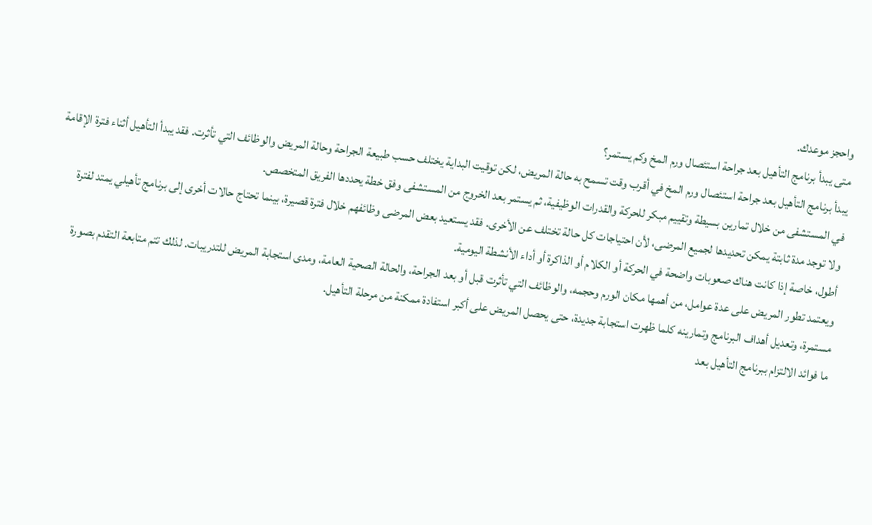واحجز موعدك.
متى يبدأ برنامج التأهيل بعد جراحة استئصال ورم المخ وكم يستمر؟
يبدأ برنامج التأهيل بعد جراحة استئصال ورم المخ في أقرب وقت تسمح به حالة المريض، لكن توقيت البداية يختلف حسب طبيعة الجراحة وحالة المريض والوظائف التي تأثرت. فقد يبدأ التأهيل أثناء فترة الإقامة في المستشفى من خلال تمارين بسيطة وتقييم مبكر للحركة والقدرات الوظيفية، ثم يستمر بعد الخروج من المستشفى وفق خطة يحددها الفريق المتخصص.
ولا توجد مدة ثابتة يمكن تحديدها لجميع المرضى، لأن احتياجات كل حالة تختلف عن الأخرى. فقد يستعيد بعض المرضى وظائفهم خلال فترة قصيرة، بينما تحتاج حالات أخرى إلى برنامج تأهيلي يمتد لفترة أطول، خاصة إذا كانت هناك صعوبات واضحة في الحركة أو الكلام أو الذاكرة أو أداء الأنشطة اليومية.
ويعتمد تطور المريض على عدة عوامل، من أهمها مكان الورم وحجمه، والوظائف التي تأثرت قبل أو بعد الجراحة، والحالة الصحية العامة، ومدى استجابة المريض للتدريبات. لذلك تتم متابعة التقدم بصورة مستمرة، وتعديل أهداف البرنامج وتمارينه كلما ظهرت استجابة جديدة، حتى يحصل المريض على أكبر استفادة ممكنة من مرحلة التأهيل.
ما فوائد الالتزام ببرنامج التأهيل بعد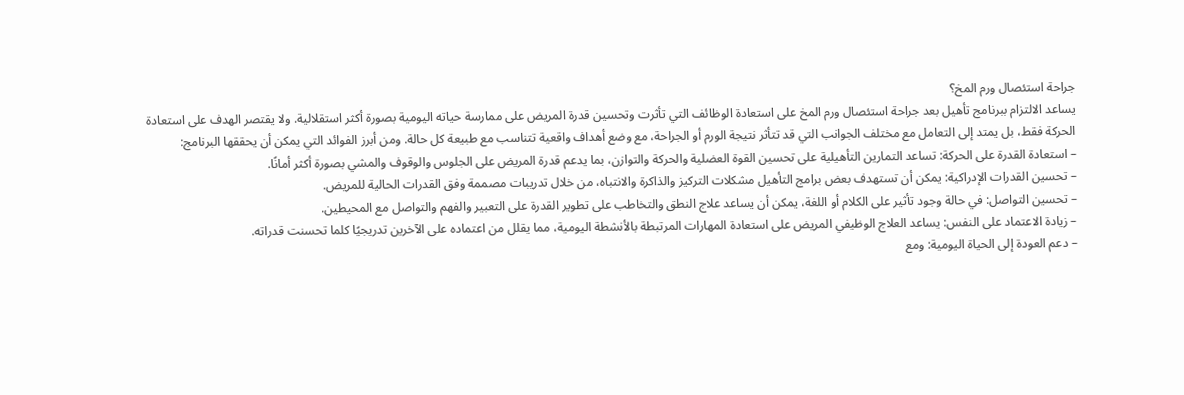جراحة استئصال ورم المخ؟
يساعد الالتزام ببرنامج تأهيل بعد جراحة استئصال ورم المخ على استعادة الوظائف التي تأثرت وتحسين قدرة المريض على ممارسة حياته اليومية بصورة أكثر استقلالية. ولا يقتصر الهدف على استعادة الحركة فقط، بل يمتد إلى التعامل مع مختلف الجوانب التي قد تتأثر نتيجة الورم أو الجراحة، مع وضع أهداف واقعية تتناسب مع طبيعة كل حالة. ومن أبرز الفوائد التي يمكن أن يحققها البرنامج:
– استعادة القدرة على الحركة: تساعد التمارين التأهيلية على تحسين القوة العضلية والحركة والتوازن، بما يدعم قدرة المريض على الجلوس والوقوف والمشي بصورة أكثر أمانًا.
– تحسين القدرات الإدراكية: يمكن أن تستهدف بعض برامج التأهيل مشكلات التركيز والذاكرة والانتباه، من خلال تدريبات مصممة وفق القدرات الحالية للمريض.
– تحسين التواصل: في حالة وجود تأثير على الكلام أو اللغة، يمكن أن يساعد علاج النطق والتخاطب على تطوير القدرة على التعبير والفهم والتواصل مع المحيطين.
– زيادة الاعتماد على النفس: يساعد العلاج الوظيفي المريض على استعادة المهارات المرتبطة بالأنشطة اليومية، مما يقلل من اعتماده على الآخرين تدريجيًا كلما تحسنت قدراته.
– دعم العودة إلى الحياة اليومية: ومع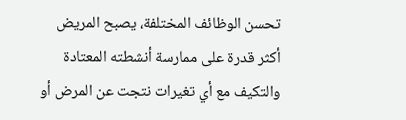تحسن الوظائف المختلفة، يصبح المريض أكثر قدرة على ممارسة أنشطته المعتادة والتكيف مع أي تغيرات نتجت عن المرض أو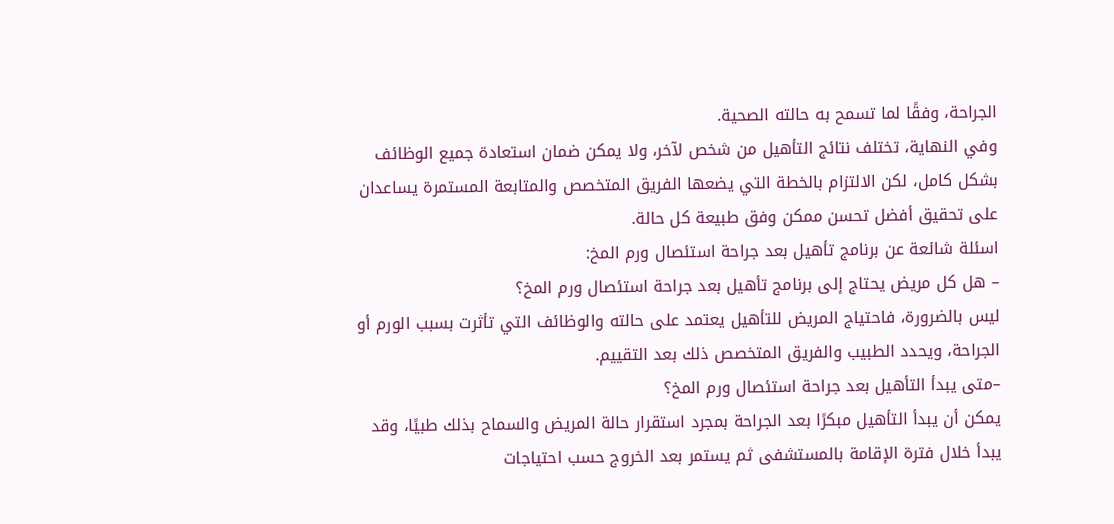الجراحة، وفقًا لما تسمح به حالته الصحية.
وفي النهاية، تختلف نتائج التأهيل من شخص لآخر، ولا يمكن ضمان استعادة جميع الوظائف بشكل كامل، لكن الالتزام بالخطة التي يضعها الفريق المتخصص والمتابعة المستمرة يساعدان على تحقيق أفضل تحسن ممكن وفق طبيعة كل حالة.
اسئلة شائعة عن برنامج تأهيل بعد جراحة استئصال ورم المخ:
– هل كل مريض يحتاج إلى برنامج تأهيل بعد جراحة استئصال ورم المخ؟
ليس بالضرورة، فاحتياج المريض للتأهيل يعتمد على حالته والوظائف التي تأثرت بسبب الورم أو الجراحة، ويحدد الطبيب والفريق المتخصص ذلك بعد التقييم.
–متى يبدأ التأهيل بعد جراحة استئصال ورم المخ؟
يمكن أن يبدأ التأهيل مبكرًا بعد الجراحة بمجرد استقرار حالة المريض والسماح بذلك طبيًا، وقد يبدأ خلال فترة الإقامة بالمستشفى ثم يستمر بعد الخروج حسب احتياجات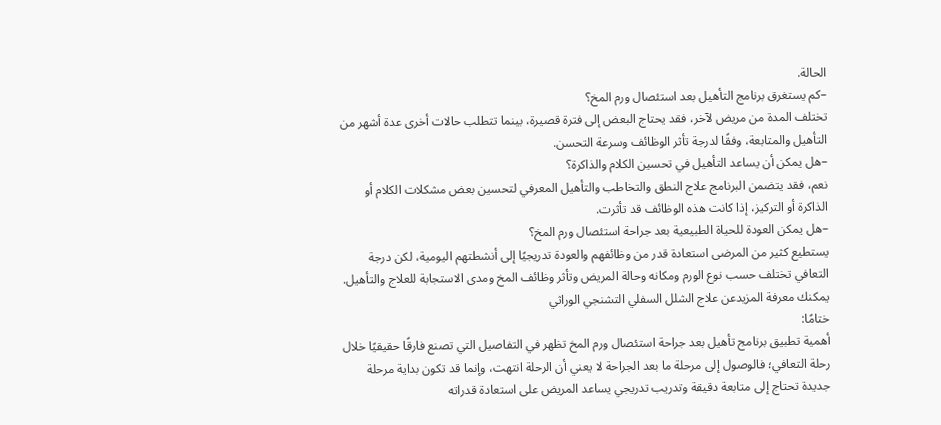الحالة.
–كم يستغرق برنامج التأهيل بعد استئصال ورم المخ؟
تختلف المدة من مريض لآخر، فقد يحتاج البعض إلى فترة قصيرة، بينما تتطلب حالات أخرى عدة أشهر من التأهيل والمتابعة، وفقًا لدرجة تأثر الوظائف وسرعة التحسن.
–هل يمكن أن يساعد التأهيل في تحسين الكلام والذاكرة؟
نعم، فقد يتضمن البرنامج علاج النطق والتخاطب والتأهيل المعرفي لتحسين بعض مشكلات الكلام أو الذاكرة أو التركيز، إذا كانت هذه الوظائف قد تأثرت.
–هل يمكن العودة للحياة الطبيعية بعد جراحة استئصال ورم المخ؟
يستطيع كثير من المرضى استعادة قدر من وظائفهم والعودة تدريجيًا إلى أنشطتهم اليومية، لكن درجة التعافي تختلف حسب نوع الورم ومكانه وحالة المريض وتأثر وظائف المخ ومدى الاستجابة للعلاج والتأهيل.
يمكنك معرفة المزيدعن علاج الشلل السفلي التشنجي الوراثي
ختامًا:
أهمية تطبيق برنامج تأهيل بعد جراحة استئصال ورم المخ تظهر في التفاصيل التي تصنع فارقًا حقيقيًا خلال رحلة التعافي؛ فالوصول إلى مرحلة ما بعد الجراحة لا يعني أن الرحلة انتهت، وإنما قد تكون بداية مرحلة جديدة تحتاج إلى متابعة دقيقة وتدريب تدريجي يساعد المريض على استعادة قدراته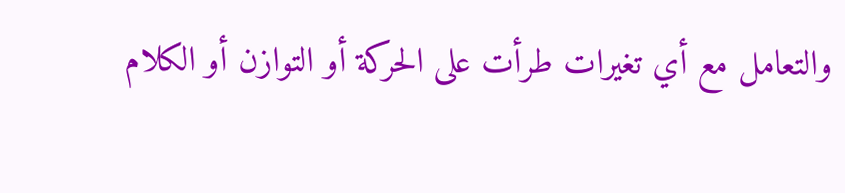والتعامل مع أي تغيرات طرأت على الحركة أو التوازن أو الكلام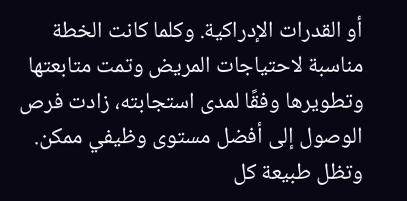أو القدرات الإدراكية. وكلما كانت الخطة مناسبة لاحتياجات المريض وتمت متابعتها وتطويرها وفقًا لمدى استجابته، زادت فرص الوصول إلى أفضل مستوى وظيفي ممكن.
وتظل طبيعة كل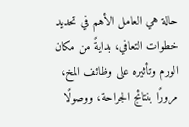حالة هي العامل الأهم في تحديد خطوات التعافي، بدايةً من مكان الورم وتأثيره على وظائف المخ، مرورًا بنتائج الجراحة، ووصولًا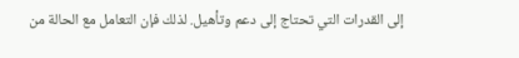إلى القدرات التي تحتاج إلى دعم وتأهيل. لذلك فإن التعامل مع الحالة من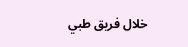خلال فريق طبي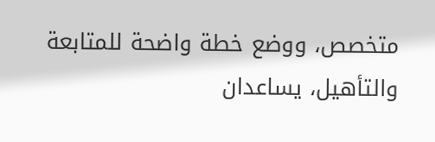متخصص، ووضع خطة واضحة للمتابعة والتأهيل، يساعدان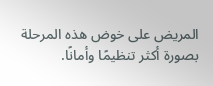المريض على خوض هذه المرحلة بصورة أكثر تنظيمًا وأمانًا.